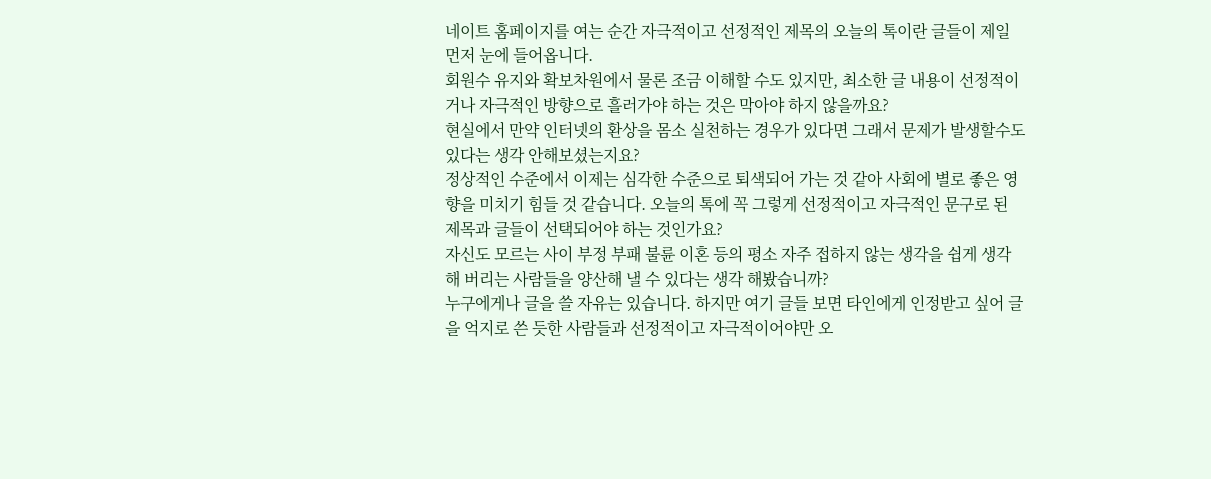네이트 홈페이지를 여는 순간 자극적이고 선정적인 제목의 오늘의 톡이란 글들이 제일 먼저 눈에 들어옵니다.
회원수 유지와 확보차원에서 물론 조금 이해할 수도 있지만, 최소한 글 내용이 선정적이거나 자극적인 방향으로 흘러가야 하는 것은 막아야 하지 않을까요?
현실에서 만약 인터넷의 환상을 몸소 실천하는 경우가 있다면 그래서 문제가 발생할수도 있다는 생각 안해보셨는지요?
정상적인 수준에서 이제는 심각한 수준으로 퇴색되어 가는 것 같아 사회에 별로 좋은 영향을 미치기 힘들 것 같습니다. 오늘의 톡에 꼭 그렇게 선정적이고 자극적인 문구로 된 제목과 글들이 선택되어야 하는 것인가요?
자신도 모르는 사이 부정 부패 불륜 이혼 등의 평소 자주 접하지 않는 생각을 쉽게 생각해 버리는 사람들을 양산해 낼 수 있다는 생각 해봤습니까?
누구에게나 글을 쓸 자유는 있습니다. 하지만 여기 글들 보면 타인에게 인정받고 싶어 글을 억지로 쓴 듯한 사람들과 선정적이고 자극적이어야만 오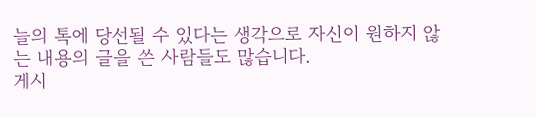늘의 톡에 당선될 수 있다는 생각으로 자신이 원하지 않는 내용의 글을 쓴 사람들도 많습니다.
게시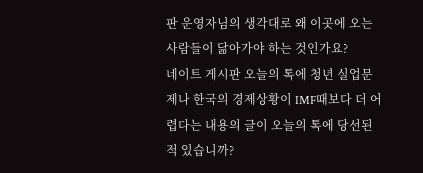판 운영자님의 생각대로 왜 이곳에 오는 사람들이 닮아가야 하는 것인가요?
네이트 게시판 오늘의 톡에 청년 실업문제나 한국의 경제상황이 IMF때보다 더 어렵다는 내용의 글이 오늘의 톡에 당선된 적 있습니까?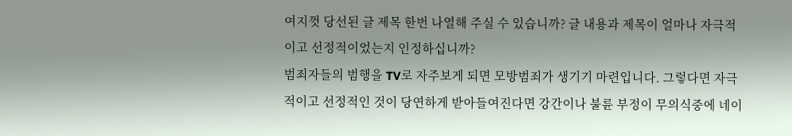여지껏 당선된 글 제목 한번 나열해 주실 수 있습니까? 글 내용과 제목이 얼마나 자극적이고 선정적이었는지 인정하십니까?
범죄자들의 범행을 TV로 자주보게 되면 모방범죄가 생기기 마련입니다. 그렇다면 자극적이고 선정적인 것이 당연하게 받아들여진다면 강간이나 불륜 부정이 무의식중에 네이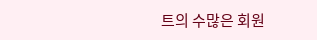트의 수많은 회원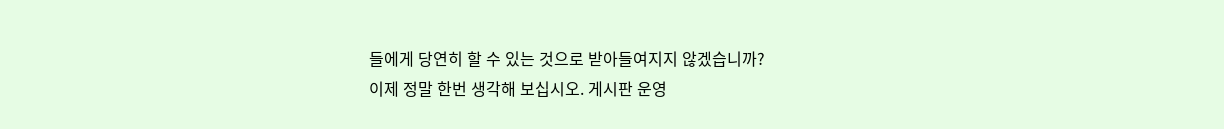들에게 당연히 할 수 있는 것으로 받아들여지지 않겠습니까?
이제 정말 한번 생각해 보십시오. 게시판 운영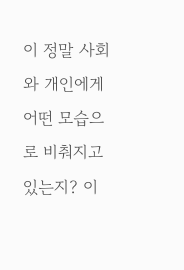이 정말 사회와 개인에게 어떤 모습으로 비춰지고 있는지? 이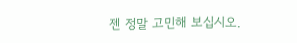젠 정말 고민해 보십시오.